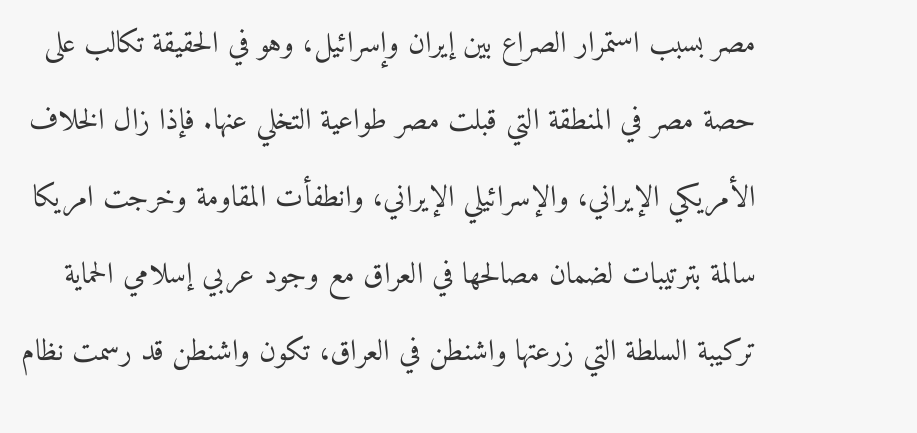مصر بسبب استمرار الصراع بين إيران وإسرائيل، وهو في الحقيقة تكالب على حصة مصر في المنطقة التي قبلت مصر طواعية التخلي عنها. فإذا زال الخلاف الأمريكي الإيراني، والإسرائيلي الإيراني، وانطفأت المقاومة وخرجت امريکا سالمة بترتيبات لضمان مصالحها في العراق مع وجود عربي إسلامي الحماية تركيبة السلطة التي زرعتها واشنطن في العراق، تكون واشنطن قد رسمت نظام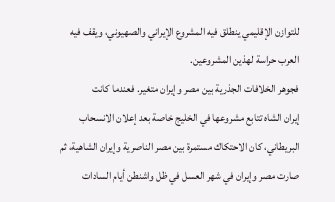للتوازن الإقليمي ينطلق فيه المشروع الإيراني والصهيوني، ويقف فيه العرب حراسة لهذين المشروعين.
فجوهر الخلافات الجذرية بين مصر وإيران متغير. فعندما كانت
إيران الشاه تتابع مشروعها في الخليج خاصة بعد إعلان الانسحاب البريطاني، كان الاحتكاك مستمرة بين مصر الناصرية وإيران الشاهية، ثم صارت مصر وإيران في شهر العسل في ظل واشنطن أيام السادات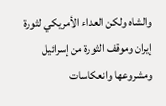والشاه ولكن العداء الأمريكي لثورة إيران وموقف الثورة من إسرائيل ومشروعها وانعكاسات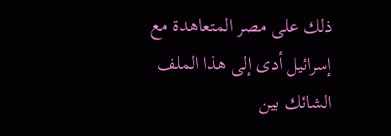ذلك على مصر المتعاهدة مع إسرائيل أدى إلى هذا الملف الشائك بين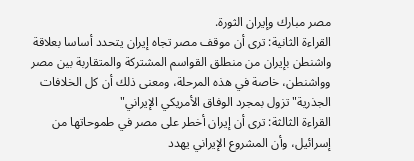مصر مبارك وإيران الثورة.
القراءة الثانية: ترى أن موقف مصر تجاه إيران يتحدد أساسا بعلاقة واشنطن بإيران من منطلق القواسم المشتركة والمتقاربة بين مصر وواشنطن، خاصة في هذه المرحلة، ومعنى ذلك أن كل الخلافات الجذرية"تزول بمجرد الوفاق الأمريكي الإيراني"
القراءة الثالثة: ترى أن إيران أخطر على مصر في طموحاتها من إسرائيل، وأن المشروع الإيراني يهدد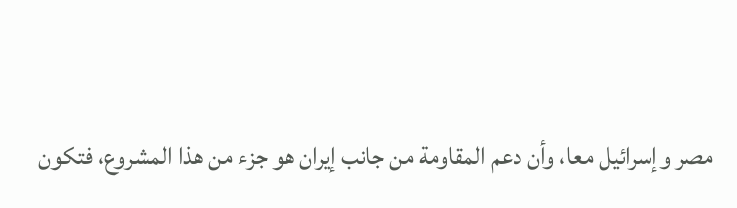مصر وإسرائيل معا، وأن دعم المقاومة من جانب إيران هو جزء من هذا المشروع، فتكون